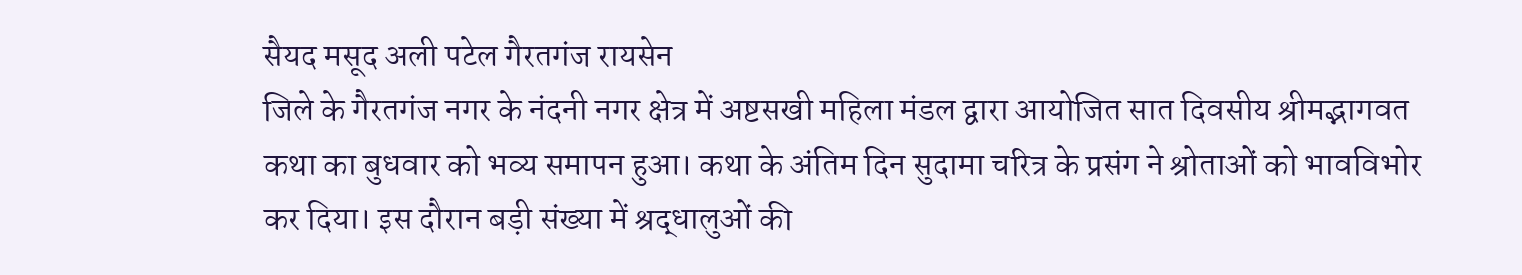सैयद मसूद अली पटेल गैरतगंज रायसेन
जिले के गैरतगंज नगर के नंदनी नगर क्षेत्र में अष्टसखी महिला मंडल द्वारा आयोजित सात दिवसीय श्रीमद्भागवत कथा का बुधवार को भव्य समापन हुआ। कथा के अंतिम दिन सुदामा चरित्र के प्रसंग ने श्रोताओं को भावविभोर कर दिया। इस दौरान बड़ी संख्या में श्रद्धालुओं की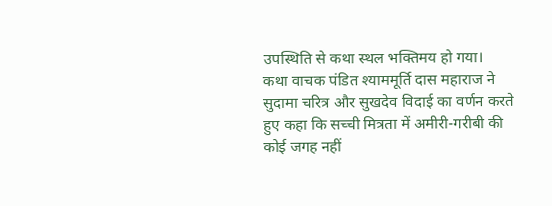उपस्थिति से कथा स्थल भक्तिमय हो गया।
कथा वाचक पंडित श्याममूर्ति दास महाराज ने सुदामा चरित्र और सुखदेव विदाई का वर्णन करते हुए कहा कि सच्ची मित्रता में अमीरी-गरीबी की कोई जगह नहीं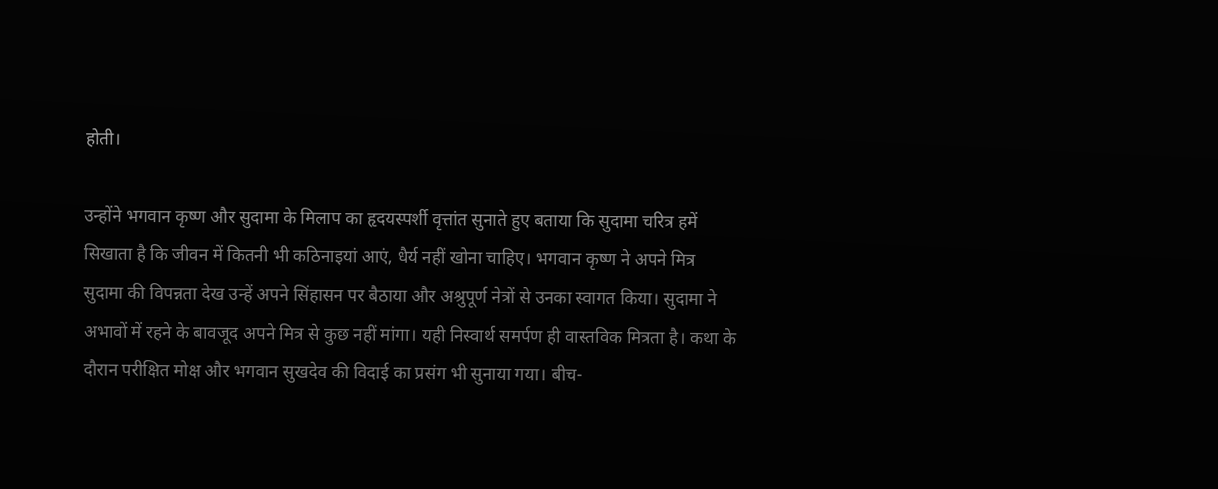होती।

उन्होंने भगवान कृष्ण और सुदामा के मिलाप का हृदयस्पर्शी वृत्तांत सुनाते हुए बताया कि सुदामा चरित्र हमें सिखाता है कि जीवन में कितनी भी कठिनाइयां आएं, धैर्य नहीं खोना चाहिए। भगवान कृष्ण ने अपने मित्र सुदामा की विपन्नता देख उन्हें अपने सिंहासन पर बैठाया और अश्रुपूर्ण नेत्रों से उनका स्वागत किया। सुदामा ने अभावों में रहने के बावजूद अपने मित्र से कुछ नहीं मांगा। यही निस्वार्थ समर्पण ही वास्तविक मित्रता है। कथा के दौरान परीक्षित मोक्ष और भगवान सुखदेव की विदाई का प्रसंग भी सुनाया गया। बीच-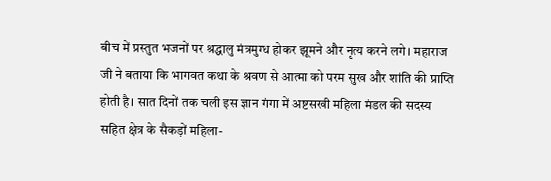बीच में प्रस्तुत भजनों पर श्रद्धालु मंत्रमुग्ध होकर झूमने और नृत्य करने लगे। महाराज जी ने बताया कि भागवत कथा के श्रवण से आत्मा को परम सुख और शांति की प्राप्ति होती है। सात दिनों तक चली इस ज्ञान गंगा में अष्टसखी महिला मंडल की सदस्य सहित क्षेत्र के सैकड़ों महिला-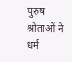पुरुष श्रोताओं ने धर्म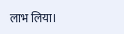लाभ लिया।